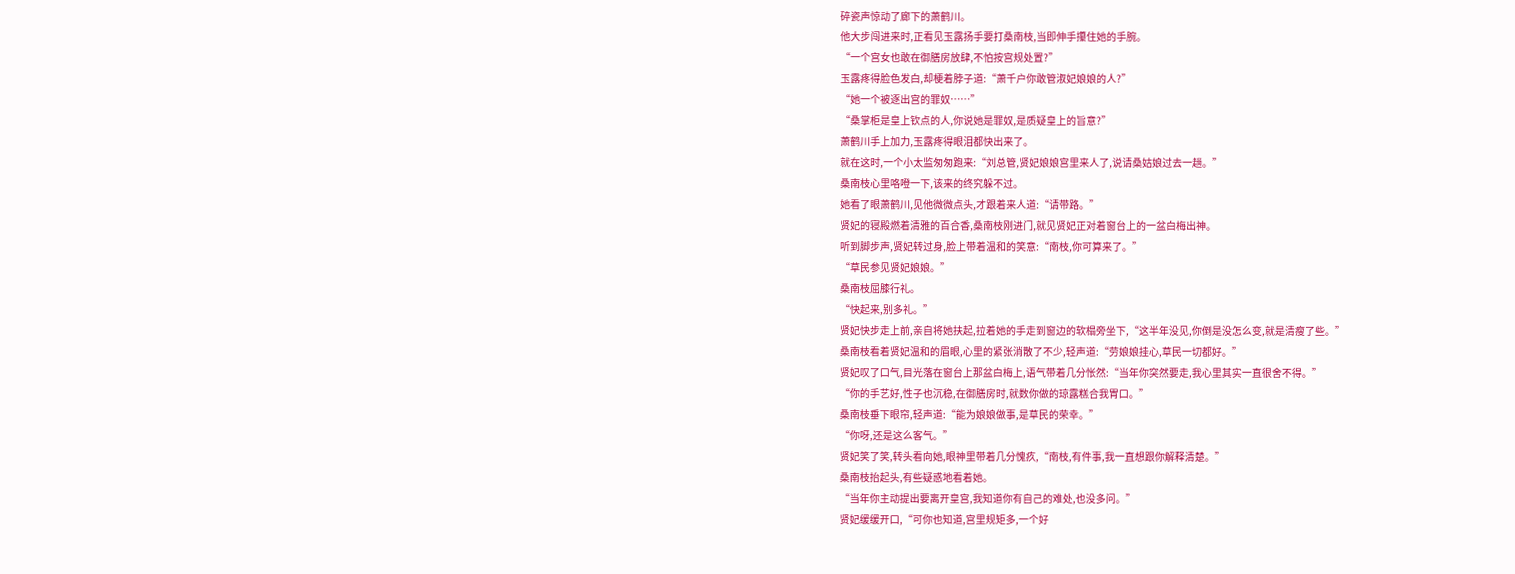碎瓷声惊动了廊下的萧鹤川。
他大步闯进来时,正看见玉露扬手要打桑南枝,当即伸手攥住她的手腕。
“一个宫女也敢在御膳房放肆,不怕按宫规处置?”
玉露疼得脸色发白,却梗着脖子道:“萧千户你敢管淑妃娘娘的人?”
“她一个被逐出宫的罪奴……”
“桑掌柜是皇上钦点的人,你说她是罪奴,是质疑皇上的旨意?”
萧鹤川手上加力,玉露疼得眼泪都快出来了。
就在这时,一个小太监匆匆跑来:“刘总管,贤妃娘娘宫里来人了,说请桑姑娘过去一趟。”
桑南枝心里咯噔一下,该来的终究躲不过。
她看了眼萧鹤川,见他微微点头,才跟着来人道:“请带路。”
贤妃的寝殿燃着清雅的百合香,桑南枝刚进门,就见贤妃正对着窗台上的一盆白梅出神。
听到脚步声,贤妃转过身,脸上带着温和的笑意:“南枝,你可算来了。”
“草民参见贤妃娘娘。”
桑南枝屈膝行礼。
“快起来,别多礼。”
贤妃快步走上前,亲自将她扶起,拉着她的手走到窗边的软榻旁坐下,“这半年没见,你倒是没怎么变,就是清瘦了些。”
桑南枝看着贤妃温和的眉眼,心里的紧张消散了不少,轻声道:“劳娘娘挂心,草民一切都好。”
贤妃叹了口气,目光落在窗台上那盆白梅上,语气带着几分怅然:“当年你突然要走,我心里其实一直很舍不得。”
“你的手艺好,性子也沉稳,在御膳房时,就数你做的琼露糕合我胃口。”
桑南枝垂下眼帘,轻声道:“能为娘娘做事,是草民的荣幸。”
“你呀,还是这么客气。”
贤妃笑了笑,转头看向她,眼神里带着几分愧疚,“南枝,有件事,我一直想跟你解释清楚。”
桑南枝抬起头,有些疑惑地看着她。
“当年你主动提出要离开皇宫,我知道你有自己的难处,也没多问。”
贤妃缓缓开口,“可你也知道,宫里规矩多,一个好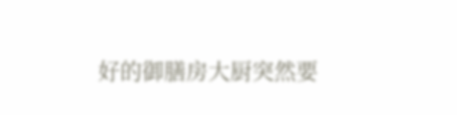好的御膳房大厨突然要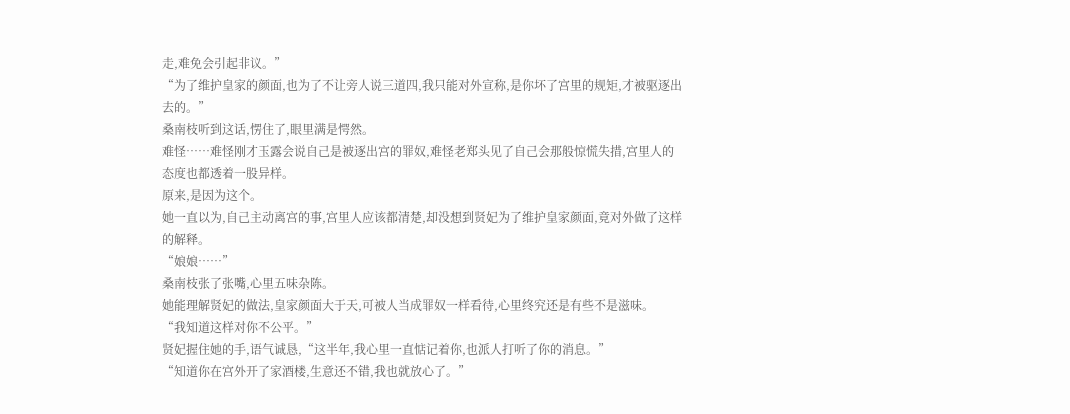走,难免会引起非议。”
“为了维护皇家的颜面,也为了不让旁人说三道四,我只能对外宣称,是你坏了宫里的规矩,才被驱逐出去的。”
桑南枝听到这话,愣住了,眼里满是愕然。
难怪……难怪刚才玉露会说自己是被逐出宫的罪奴,难怪老郑头见了自己会那般惊慌失措,宫里人的态度也都透着一股异样。
原来,是因为这个。
她一直以为,自己主动离宫的事,宫里人应该都清楚,却没想到贤妃为了维护皇家颜面,竟对外做了这样的解释。
“娘娘……”
桑南枝张了张嘴,心里五味杂陈。
她能理解贤妃的做法,皇家颜面大于天,可被人当成罪奴一样看待,心里终究还是有些不是滋味。
“我知道这样对你不公平。”
贤妃握住她的手,语气诚恳,“这半年,我心里一直惦记着你,也派人打听了你的消息。”
“知道你在宫外开了家酒楼,生意还不错,我也就放心了。”